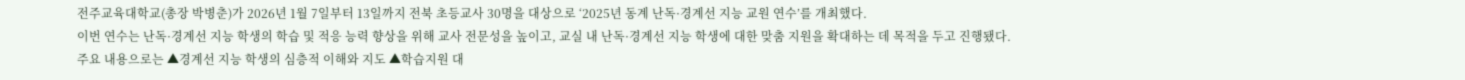전주교육대학교(총장 박병춘)가 2026년 1월 7일부터 13일까지 전북 초등교사 30명을 대상으로 ‘2025년 동계 난독·경계선 지능 교원 연수’를 개최했다.
이번 연수는 난독·경계선 지능 학생의 학습 및 적응 능력 향상을 위해 교사 전문성을 높이고, 교실 내 난독·경계선 지능 학생에 대한 맞춤 지원을 확대하는 데 목적을 두고 진행됐다.
주요 내용으로는 ▲경계선 지능 학생의 심층적 이해와 지도 ▲학습지원 대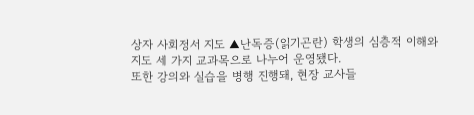상자 사회정서 지도 ▲난독증(읽기곤란) 학생의 심층적 이해와 지도 세 가지 교과목으로 나누어 운영됐다.
또한 강의와 실습을 병행 진행돼, 현장 교사들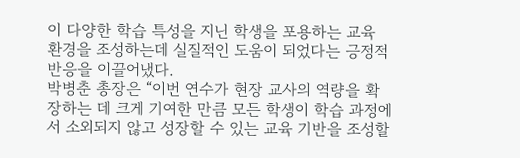이 다양한 학습 특성을 지닌 학생을 포용하는 교육 환경을 조성하는데 실질적인 도움이 되었다는 긍정적 반응을 이끌어냈다.
박병춘 총장은 “이번 연수가 현장 교사의 역량을 확장하는 데 크게 기여한 만큼 모든 학생이 학습 과정에서 소외되지 않고 성장할 수 있는 교육 기반을 조성할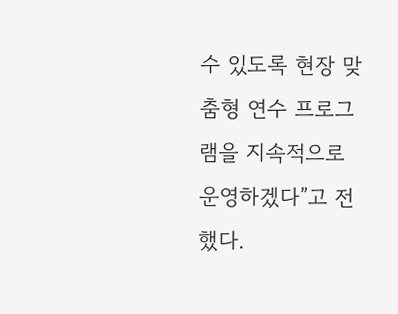수 있도록 현장 맞춤형 연수 프로그램을 지속적으로 운영하겠다”고 전했다.